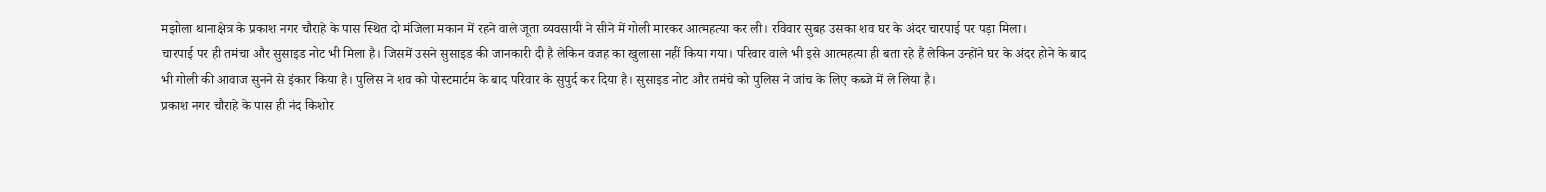मझोला थानाक्षेत्र के प्रकाश नगर चौराहे के पास स्थित दो मंजिला मकान में रहने वाले जूता व्यवसायी ने सीने में गोली मारकर आत्महत्या कर ली। रविवार सुबह उसका शव घर के अंदर चारपाई पर पड़ा मिला।
चारपाई पर ही तमंचा और सुसाइड नोट भी मिला है। जिसमें उसने सुसाइड की जानकारी दी है लेकिन वजह का खुलासा नहीं किया गया। परिवार वाले भी इसे आत्महत्या ही बता रहे हैं लेकिन उन्होंने घर के अंदर होने के बाद भी गोली की आवाज सुनने से इंकार किया है। पुलिस ने शव को पोस्टमार्टम के बाद परिवार के सुपुर्द कर दिया है। सुसाइड नोट और तमंचे को पुलिस ने जांच के लिए कब्जे में ले लिया है।
प्रकाश नगर चौराहे के पास ही नंद किशोर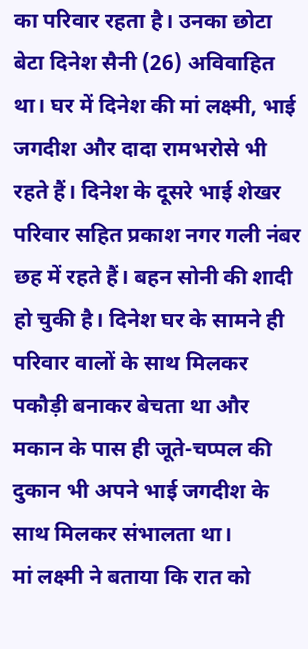का परिवार रहता है। उनका छोटा बेटा दिनेश सैनी (26) अविवाहित था। घर में दिनेश की मां लक्ष्मी, भाई जगदीश और दादा रामभरोसे भी रहते हैं। दिनेश के दूसरे भाई शेखर परिवार सहित प्रकाश नगर गली नंबर छह में रहते हैं। बहन सोनी की शादी हो चुकी है। दिनेश घर के सामने ही परिवार वालों के साथ मिलकर पकौड़ी बनाकर बेचता था और मकान के पास ही जूते-चप्पल की दुकान भी अपने भाई जगदीश के साथ मिलकर संभालता था।
मां लक्ष्मी ने बताया कि रात को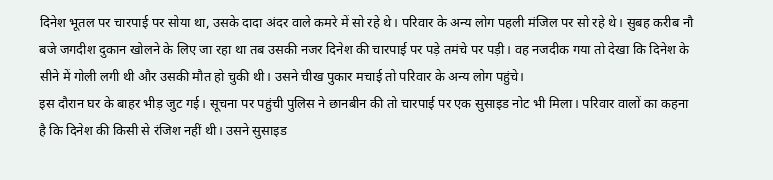दिनेश भूतल पर चारपाई पर सोया था, उसके दादा अंदर वाले कमरे में सो रहे थे। परिवार के अन्य लोग पहली मंजिल पर सो रहे थे। सुबह करीब नौ बजे जगदीश दुकान खोलने के लिए जा रहा था तब उसकी नजर दिनेश की चारपाई पर पड़े तमंचे पर पड़ी। वह नजदीक गया तो देखा कि दिनेश के सीने में गोली लगी थी और उसकी मौत हो चुकी थी। उसने चीख पुकार मचाई तो परिवार के अन्य लोग पहुंचे।
इस दौरान घर के बाहर भीड़ जुट गई। सूचना पर पहुंची पुलिस ने छानबीन की तो चारपाई पर एक सुसाइड नोट भी मिला। परिवार वालों का कहना है कि दिनेश की किसी से रंजिश नहीं थी। उसने सुसाइड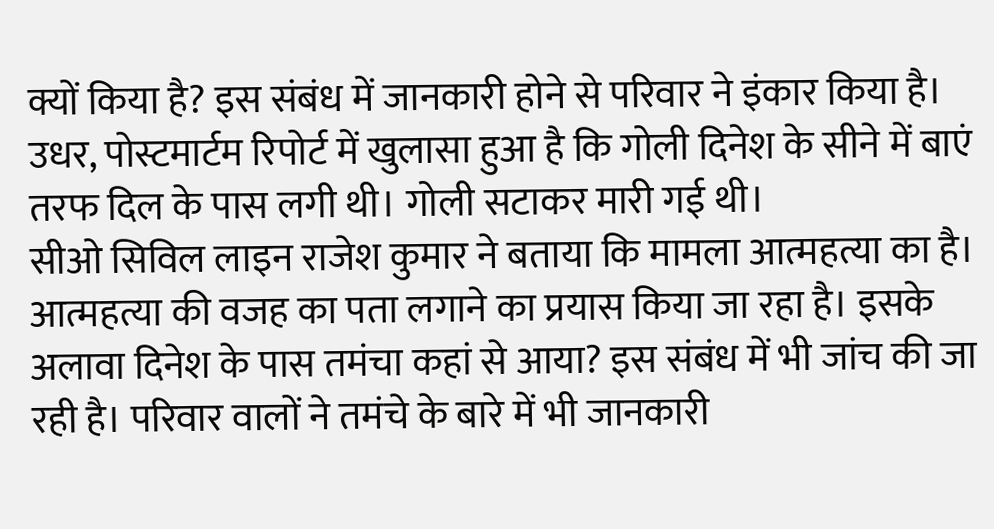क्यों किया है? इस संबंध में जानकारी होने से परिवार ने इंकार किया है। उधर, पोस्टमार्टम रिपोर्ट में खुलासा हुआ है कि गोली दिनेश के सीने में बाएं तरफ दिल के पास लगी थी। गोली सटाकर मारी गई थी।
सीओ सिविल लाइन राजेश कुमार ने बताया कि मामला आत्महत्या का है। आत्महत्या की वजह का पता लगाने का प्रयास किया जा रहा है। इसके अलावा दिनेश के पास तमंचा कहां से आया? इस संबंध में भी जांच की जा रही है। परिवार वालों ने तमंचे के बारे में भी जानकारी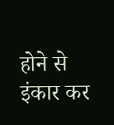होने से इंकार कर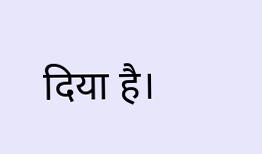दिया है।